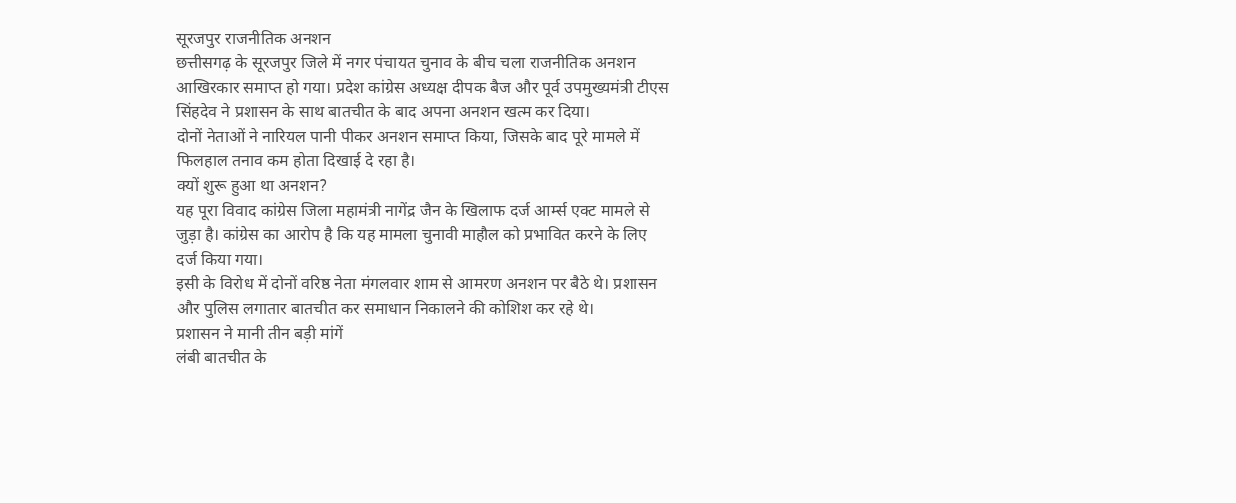सूरजपुर राजनीतिक अनशन
छत्तीसगढ़ के सूरजपुर जिले में नगर पंचायत चुनाव के बीच चला राजनीतिक अनशन आखिरकार समाप्त हो गया। प्रदेश कांग्रेस अध्यक्ष दीपक बैज और पूर्व उपमुख्यमंत्री टीएस सिंहदेव ने प्रशासन के साथ बातचीत के बाद अपना अनशन खत्म कर दिया।
दोनों नेताओं ने नारियल पानी पीकर अनशन समाप्त किया, जिसके बाद पूरे मामले में फिलहाल तनाव कम होता दिखाई दे रहा है।
क्यों शुरू हुआ था अनशन?
यह पूरा विवाद कांग्रेस जिला महामंत्री नागेंद्र जैन के खिलाफ दर्ज आर्म्स एक्ट मामले से जुड़ा है। कांग्रेस का आरोप है कि यह मामला चुनावी माहौल को प्रभावित करने के लिए दर्ज किया गया।
इसी के विरोध में दोनों वरिष्ठ नेता मंगलवार शाम से आमरण अनशन पर बैठे थे। प्रशासन और पुलिस लगातार बातचीत कर समाधान निकालने की कोशिश कर रहे थे।
प्रशासन ने मानी तीन बड़ी मांगें
लंबी बातचीत के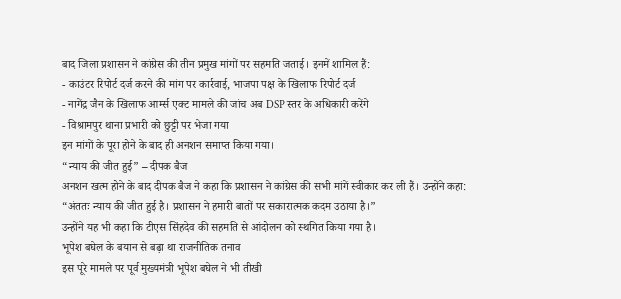बाद जिला प्रशासन ने कांग्रेस की तीन प्रमुख मांगों पर सहमति जताई। इनमें शामिल हैं:
- काउंटर रिपोर्ट दर्ज करने की मांग पर कार्रवाई, भाजपा पक्ष के खिलाफ रिपोर्ट दर्ज
- नागेंद्र जैन के खिलाफ आर्म्स एक्ट मामले की जांच अब DSP स्तर के अधिकारी करेंगे
- विश्रामपुर थाना प्रभारी को छुट्टी पर भेजा गया
इन मांगों के पूरा होने के बाद ही अनशन समाप्त किया गया।
“न्याय की जीत हुई” – दीपक बैज
अनशन खत्म होने के बाद दीपक बैज ने कहा कि प्रशासन ने कांग्रेस की सभी मांगें स्वीकार कर ली हैं। उन्होंने कहा:
“अंततः न्याय की जीत हुई है। प्रशासन ने हमारी बातों पर सकारात्मक कदम उठाया है।”
उन्होंने यह भी कहा कि टीएस सिंहदेव की सहमति से आंदोलन को स्थगित किया गया है।
भूपेश बघेल के बयान से बढ़ा था राजनीतिक तनाव
इस पूरे मामले पर पूर्व मुख्यमंत्री भूपेश बघेल ने भी तीखी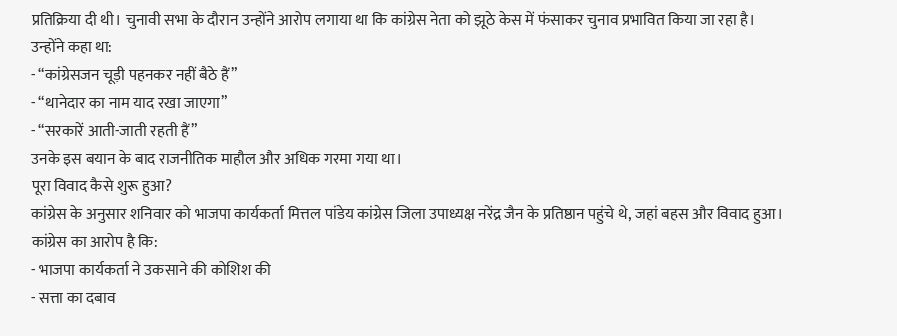प्रतिक्रिया दी थी। चुनावी सभा के दौरान उन्होंने आरोप लगाया था कि कांग्रेस नेता को झूठे केस में फंसाकर चुनाव प्रभावित किया जा रहा है।
उन्होंने कहा था:
- “कांग्रेसजन चूड़ी पहनकर नहीं बैठे हैं”
- “थानेदार का नाम याद रखा जाएगा”
- “सरकारें आती-जाती रहती हैं”
उनके इस बयान के बाद राजनीतिक माहौल और अधिक गरमा गया था।
पूरा विवाद कैसे शुरू हुआ?
कांग्रेस के अनुसार शनिवार को भाजपा कार्यकर्ता मित्तल पांडेय कांग्रेस जिला उपाध्यक्ष नरेंद्र जैन के प्रतिष्ठान पहुंचे थे, जहां बहस और विवाद हुआ।
कांग्रेस का आरोप है कि:
- भाजपा कार्यकर्ता ने उकसाने की कोशिश की
- सत्ता का दबाव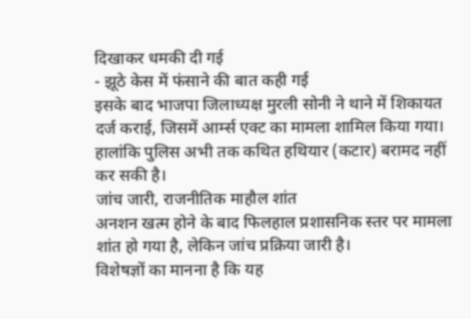दिखाकर धमकी दी गई
- झूठे केस में फंसाने की बात कही गई
इसके बाद भाजपा जिलाध्यक्ष मुरली सोनी ने थाने में शिकायत दर्ज कराई, जिसमें आर्म्स एक्ट का मामला शामिल किया गया।
हालांकि पुलिस अभी तक कथित हथियार (कटार) बरामद नहीं कर सकी है।
जांच जारी, राजनीतिक माहौल शांत
अनशन खत्म होने के बाद फिलहाल प्रशासनिक स्तर पर मामला शांत हो गया है, लेकिन जांच प्रक्रिया जारी है।
विशेषज्ञों का मानना है कि यह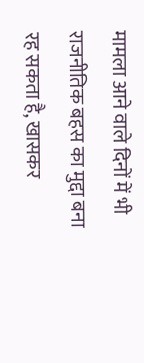मामला आने वाले दिनों में भी राजनीतिक बहस का मुद्दा बना रह सकता है, खासकर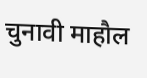चुनावी माहौल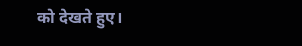को देखते हुए।